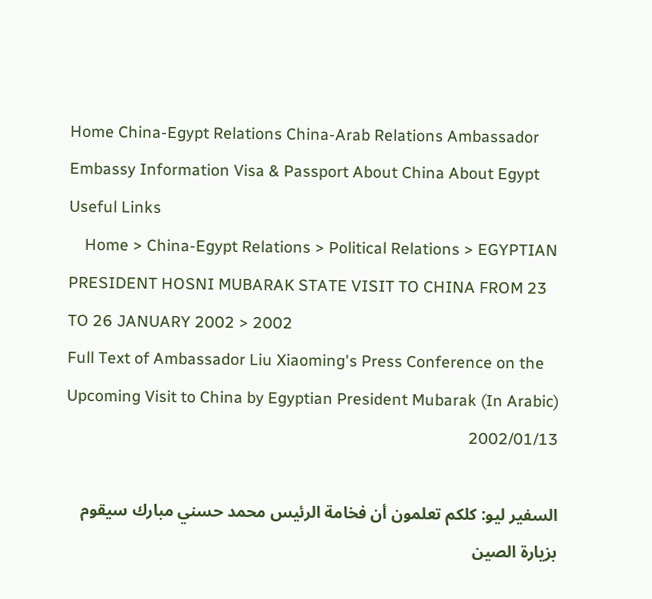Home China-Egypt Relations China-Arab Relations Ambassador Embassy Information Visa & Passport About China About Egypt Useful Links
    Home > China-Egypt Relations > Political Relations > EGYPTIAN PRESIDENT HOSNI MUBARAK STATE VISIT TO CHINA FROM 23 TO 26 JANUARY 2002 > 2002
Full Text of Ambassador Liu Xiaoming's Press Conference on the Upcoming Visit to China by Egyptian President Mubarak (In Arabic)
2002/01/13

السفير ليو: كلكم تعلمون أن فخامة الرئيس محمد حسني مبارك سيقوم بزيارة الصين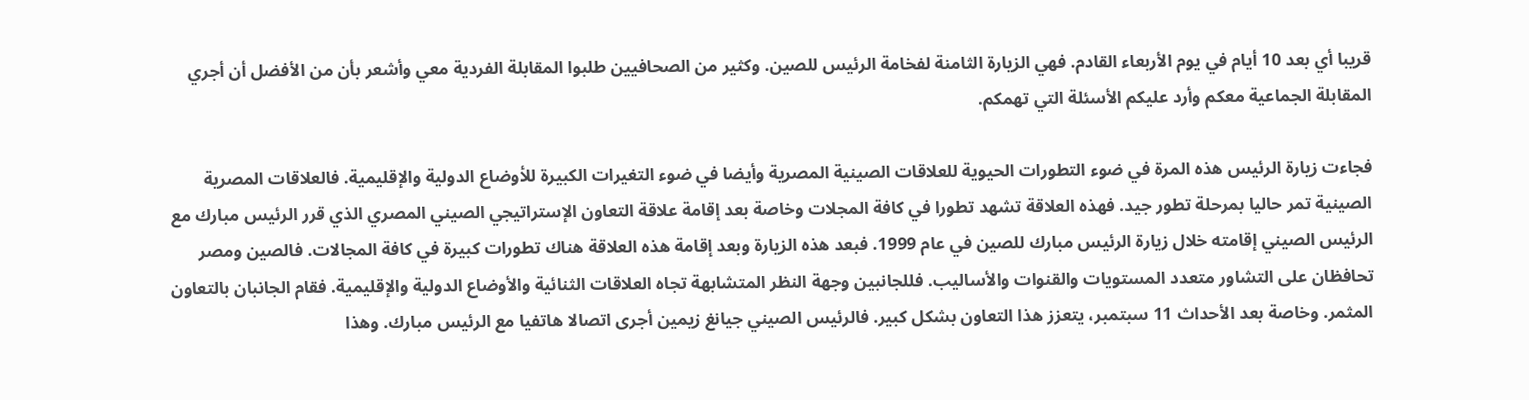قريبا أي بعد 10 أيام في يوم الأربعاء القادم. فهي الزيارة الثامنة لفخامة الرئيس للصين. وكثير من الصحافيين طلبوا المقابلة الفردية معي وأشعر بأن من الأفضل أن أجري المقابلة الجماعية معكم وأرد عليكم الأسئلة التي تهمكم.

فجاءت زيارة الرئيس هذه المرة في ضوء التطورات الحيوية للعلاقات الصينية المصرية وأيضا في ضوء التغيرات الكبيرة للأوضاع الدولية والإقليمية. فالعلاقات المصرية الصينية تمر حاليا بمرحلة تطور جيد. فهذه العلاقة تشهد تطورا في كافة المجلات وخاصة بعد إقامة علاقة التعاون الإستراتيجي الصيني المصري الذي قرر الرئيس مبارك مع الرئيس الصيني إقامته خلال زيارة الرئيس مبارك للصين في عام 1999. فبعد هذه الزيارة وبعد إقامة هذه العلاقة هناك تطورات كبيرة في كافة المجالات. فالصين ومصر تحافظان على التشاور متعدد المستويات والقنوات والأساليب. فللجانبين وجهة النظر المتشابهة تجاه العلاقات الثنائية والأوضاع الدولية والإقليمية. فقام الجانبان بالتعاون المثمر. وخاصة بعد الأحداث 11 سبتمبر، يتعزز هذا التعاون بشكل كبير. فالرئيس الصيني جيانغ زيمين أجرى اتصالا هاتفيا مع الرئيس مبارك. وهذا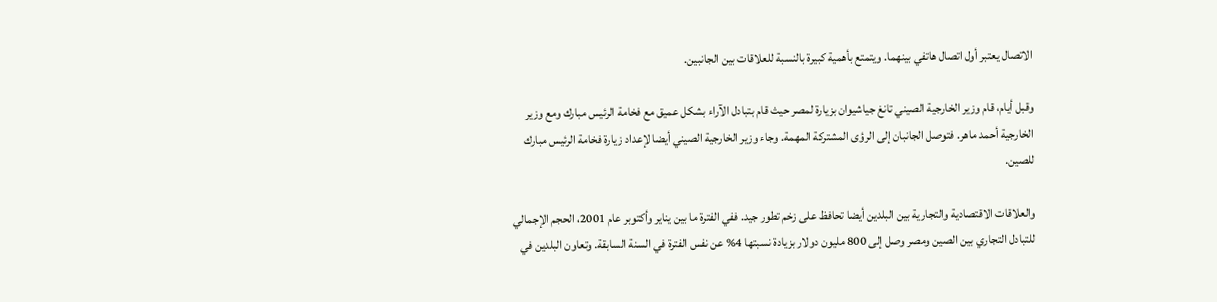الاتصال يعتبر أول اتصال هاتفي بينهما. ويتمتع بأهمية كبيرة بالنسبة للعلاقات بين الجانبين.

وقبل أيام، قام وزير الخارجية الصيني تانغ جياشيوان بزيارة لمصر حيث قام بتبادل الآراء بشكل عميق مع فخامة الرئيس مبارك ومع وزير الخارجية أحمد ماهر. فتوصل الجانبان إلى الرؤى المشتركة المهمة. وجاء وزير الخارجية الصيني أيضا لإعداد زيارة فخامة الرئيس مبارك للصين.

والعلاقات الاقتصادية والتجارية بين البلدين أيضا تحافظ على زخم تطور جيد. ففي الفترة ما بين يناير وأكتوبر عام 2001، الحجم الإجمالي للتبادل التجاري بين الصين ومصر وصل إلى 800 مليون دولار بزيادة نسبتها 4% عن نفس الفترة في السنة السابقة. وتعاون البلدين في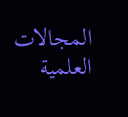المجالات العلمية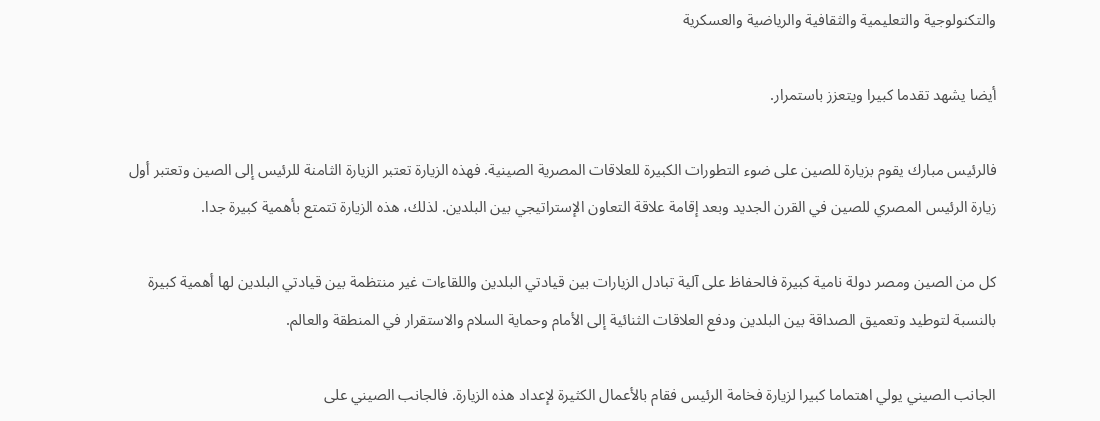والتكنولوجية والتعليمية والثقافية والرياضية والعسكرية

أيضا يشهد تقدما كبيرا ويتعزز باستمرار.

فالرئيس مبارك يقوم بزيارة للصين على ضوء التطورات الكبيرة للعلاقات المصرية الصينية. فهذه الزيارة تعتبر الزيارة الثامنة للرئيس إلى الصين وتعتبر أول زيارة الرئيس المصري للصين في القرن الجديد وبعد إقامة علاقة التعاون الإستراتيجي بين البلدين. لذلك، هذه الزيارة تتمتع بأهمية كبيرة جدا.

كل من الصين ومصر دولة نامية كبيرة فالحفاظ على آلية تبادل الزيارات بين قيادتي البلدين واللقاءات غير منتظمة بين قيادتي البلدين لها أهمية كبيرة بالنسبة لتوطيد وتعميق الصداقة بين البلدين ودفع العلاقات الثنائية إلى الأمام وحماية السلام والاستقرار في المنطقة والعالم.

الجانب الصيني يولي اهتماما كبيرا لزيارة فخامة الرئيس فقام بالأعمال الكثيرة لإعداد هذه الزيارة. فالجانب الصيني على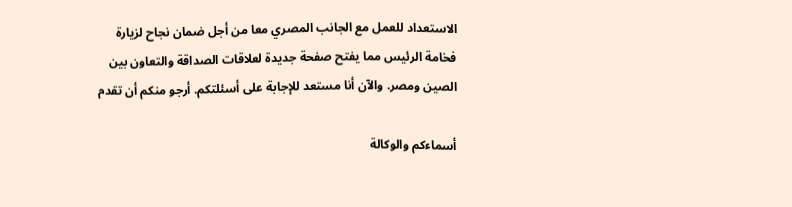الاستعداد للعمل مع الجانب المصري معا من أجل ضمان نجاح لزيارة فخامة الرئيس مما يفتح صفحة جديدة لعلاقات الصداقة والتعاون بين الصين ومصر. والآن أنا مستعد للإجابة على أسئلتكم. أرجو منكم أن تقدم

أسماءكم والوكالة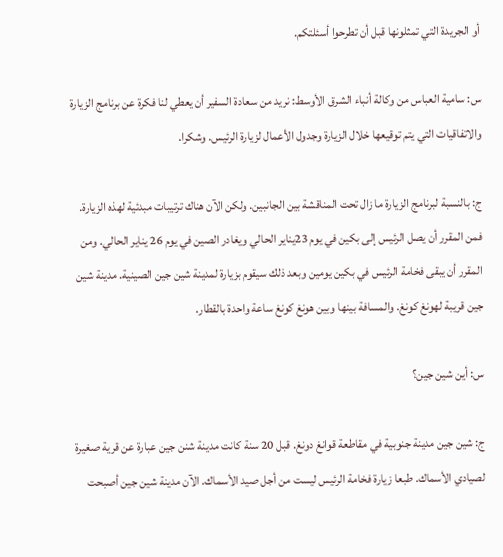أو الجريدة التي تمثلونها قبل أن تطرحوا أسئلتكم.

س: سامية العباس من وكالة أنباء الشرق الأوسط: نريد من سعادة السفير أن يعطي لنا فكرة عن برنامج الزيارة والاتفاقيات التي يتم توقيعها خلال الزيارة وجدول الأعمال لزيارة الرئيس. وشكرا.

ج: بالنسبة لبرنامج الزيارة ما زال تحت المناقشة بين الجانبين. ولكن الآن هناك ترتيبات مبدئية لهذه الزيارة. فمن المقرر أن يصل الرئيس إلى بكين في يوم 23يناير الحالي ويغادر الصين في يوم 26 يناير الحالي. ومن المقرر أن يبقى فخامة الرئيس في بكين يومين وبعد ذلك سيقوم بزيارة لمدينة شين جين الصينية. مدينة شين جين قريبة لهونغ كونغ. والمسافة بينها وبين هونغ كونغ ساعة واحدة بالقطار.

س: أين شين جين؟

ج: شين جين مدينة جنوبية في مقاطعة قوانغ دونغ. قبل 20 سنة كانت مدينة شنن جين عبارة عن قرية صغيرة لصيادي الأسماك. طبعا زيارة فخامة الرئيس ليست من أجل صيد الأسماك. الآن مدينة شين جين أصبحت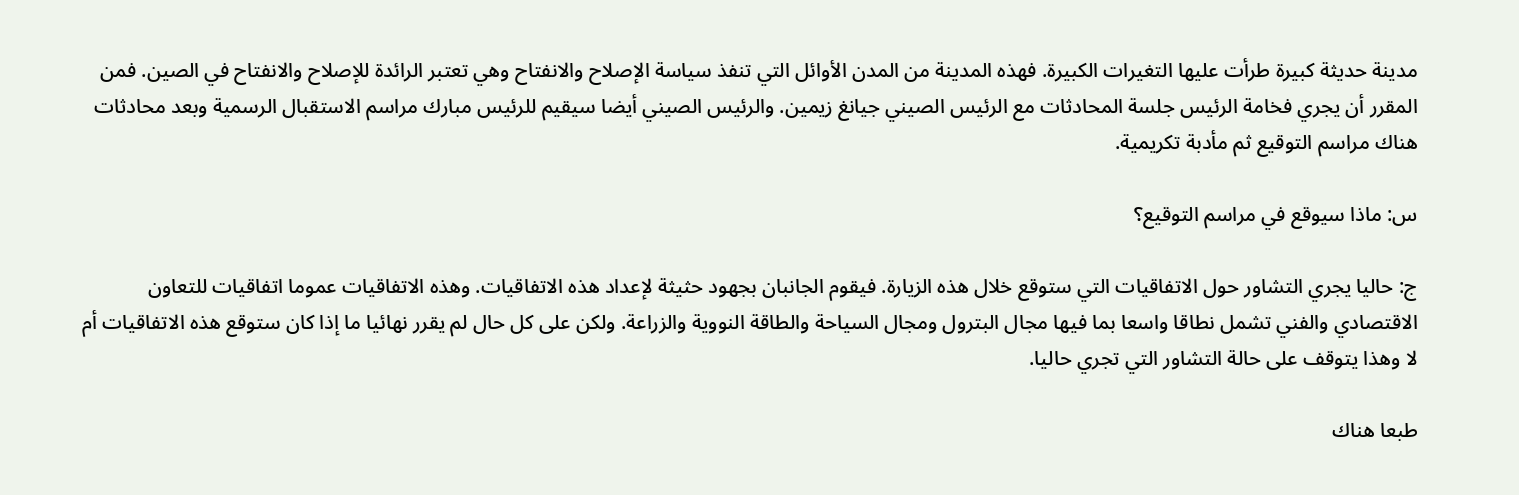مدينة حديثة كبيرة طرأت عليها التغيرات الكبيرة. فهذه المدينة من المدن الأوائل التي تنفذ سياسة الإصلاح والانفتاح وهي تعتبر الرائدة للإصلاح والانفتاح في الصين. فمن المقرر أن يجري فخامة الرئيس جلسة المحادثات مع الرئيس الصيني جيانغ زيمين. والرئيس الصيني أيضا سيقيم للرئيس مبارك مراسم الاستقبال الرسمية وبعد محادثات هناك مراسم التوقيع ثم مأدبة تكريمية.

س: ماذا سيوقع في مراسم التوقيع؟

ج: حاليا يجري التشاور حول الاتفاقيات التي ستوقع خلال هذه الزيارة. فيقوم الجانبان بجهود حثيثة لإعداد هذه الاتفاقيات. وهذه الاتفاقيات عموما اتفاقيات للتعاون الاقتصادي والفني تشمل نطاقا واسعا بما فيها مجال البترول ومجال السياحة والطاقة النووية والزراعة. ولكن على كل حال لم يقرر نهائيا ما إذا كان ستوقع هذه الاتفاقيات أم لا وهذا يتوقف على حالة التشاور التي تجري حاليا.

طبعا هناك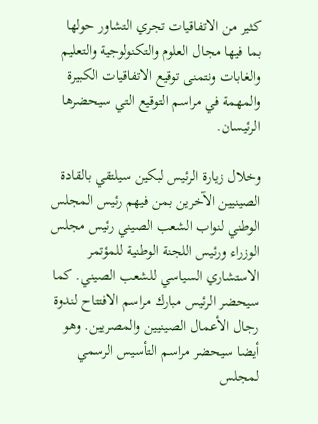كثير من الاتفاقيات تجري التشاور حولها بما فيها مجال العلوم والتكنولوجية والتعليم والغابات ونتمنى توقيع الاتفاقيات الكبيرة والمهمة في مراسم التوقيع التي سيحضرها الرئيسان.

وخلال زيارة الرئيس لبكين سيلتقي بالقادة الصينيين الآخرين بمن فيهم رئيس المجلس الوطني لنواب الشعب الصيني رئيس مجلس الوزراء ورئيس اللجنة الوطنية للمؤتمر الاستشاري السياسي للشعب الصيني. كما سيحضر الرئيس مبارك مراسم الافتتاح لندوة رجال الأعمال الصينيين والمصريين. وهو أيضا سيحضر مراسم التأسيس الرسمي لمجلس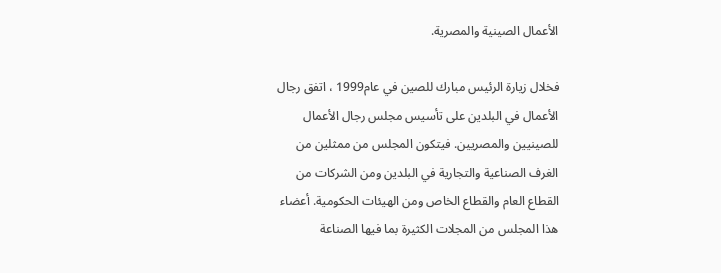الأعمال الصينية والمصرية.

فخلال زيارة الرئيس مبارك للصين في عام1999 ، اتفق رجال الأعمال في البلدين على تأسيس مجلس رجال الأعمال للصينيين والمصريين. فيتكون المجلس من ممثلين من الغرف الصناعية والتجارية في البلدين ومن الشركات من القطاع العام والقطاع الخاص ومن الهيئات الحكومية. أعضاء هذا المجلس من المجلات الكثيرة بما فيها الصناعة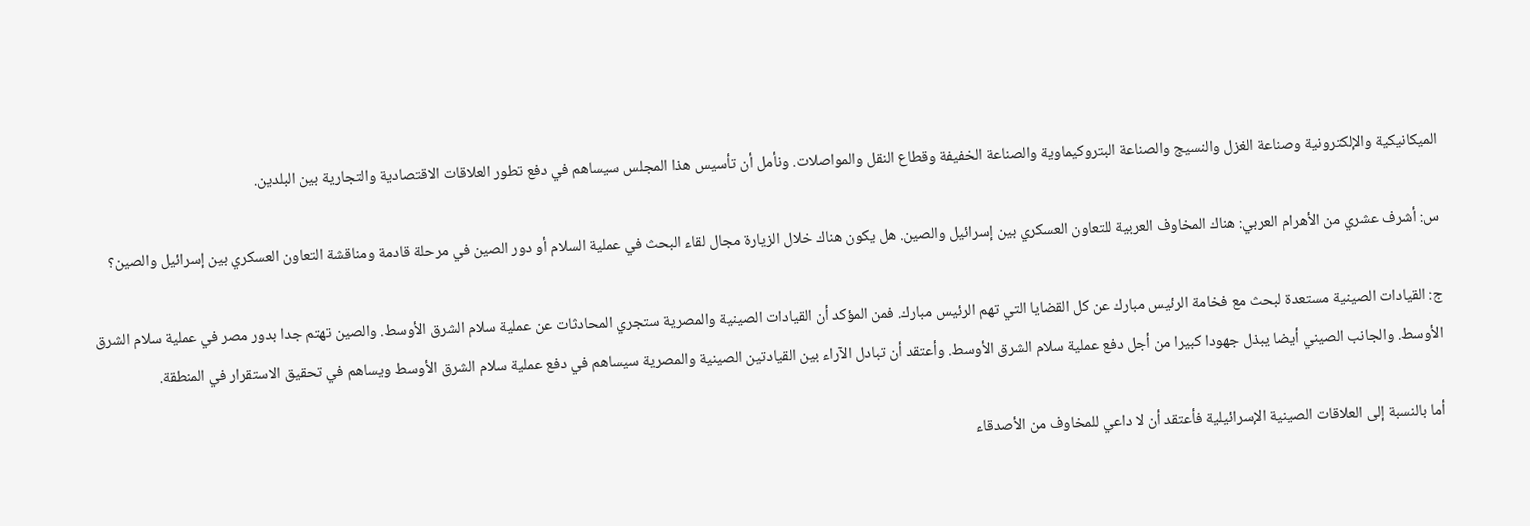الميكانيكية والإلكترونية وصناعة الغزل والنسيج والصناعة البتروكيماوية والصناعة الخفيفة وقطاع النقل والمواصلات. ونأمل أن تأسيس هذا المجلس سيساهم في دفع تطور العلاقات الاقتصادية والتجارية بين البلدين.

س: أشرف عشري من الأهرام العربي: هناك المخاوف العربية للتعاون العسكري بين إسرائيل والصين. هل يكون هناك خلال الزيارة مجال لقاء البحث في عملية السلام أو دور الصين في مرحلة قادمة ومناقشة التعاون العسكري بين إسرائيل والصين؟

ج: القيادات الصينية مستعدة لبحث مع فخامة الرئيس مبارك عن كل القضايا التي تهم الرئيس مبارك. فمن المؤكد أن القيادات الصينية والمصرية ستجري المحادثات عن عملية سلام الشرق الأوسط. والصين تهتم جدا بدور مصر في عملية سلام الشرق الأوسط. والجانب الصيني أيضا يبذل جهودا كبيرا من أجل دفع عملية سلام الشرق الأوسط. وأعتقد أن تبادل الآراء بين القيادتين الصينية والمصرية سيساهم في دفع عملية سلام الشرق الأوسط ويساهم في تحقيق الاستقرار في المنطقة.

أما بالنسبة إلى العلاقات الصينية الإسرائيلية فأعتقد أن لا داعي للمخاوف من الأصدقاء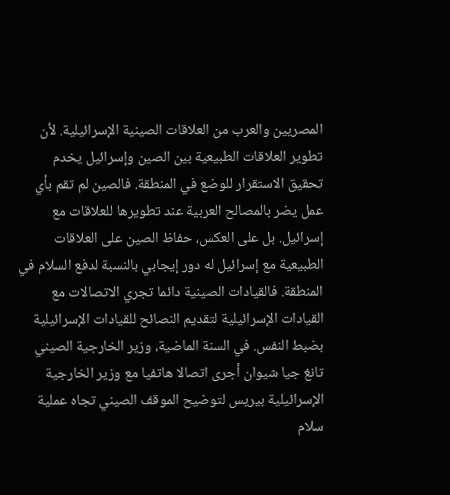المصريين والعرب من العلاقات الصينية الإسرائيلية. لأن تطوير العلاقات الطبيعية بين الصين وإسرائيل يخدم تحقيق الاستقرار للوضع في المنطقة. فالصين لم تقم بأي عمل يضر بالمصالح العربية عند تطويرها للعلاقات مع إسرائيل. بل على العكس، حفاظ الصين على العلاقات الطبيعية مع إسرائيل له دور إيجابي بالنسبة لدفع السلام في المنطقة. فالقيادات الصينية دائما تجري الاتصالات مع القيادات الإسرائيلية لتقديم النصائح للقيادات الإسرائيلية بضبط النفس. في السنة الماضية، وزير الخارجية الصيني تانغ جيا شيوان أجرى اتصالا هاتفيا مع وزير الخارجية الإسرائيلية بيريس لتوضيح الموقف الصيني تجاه عملية سلام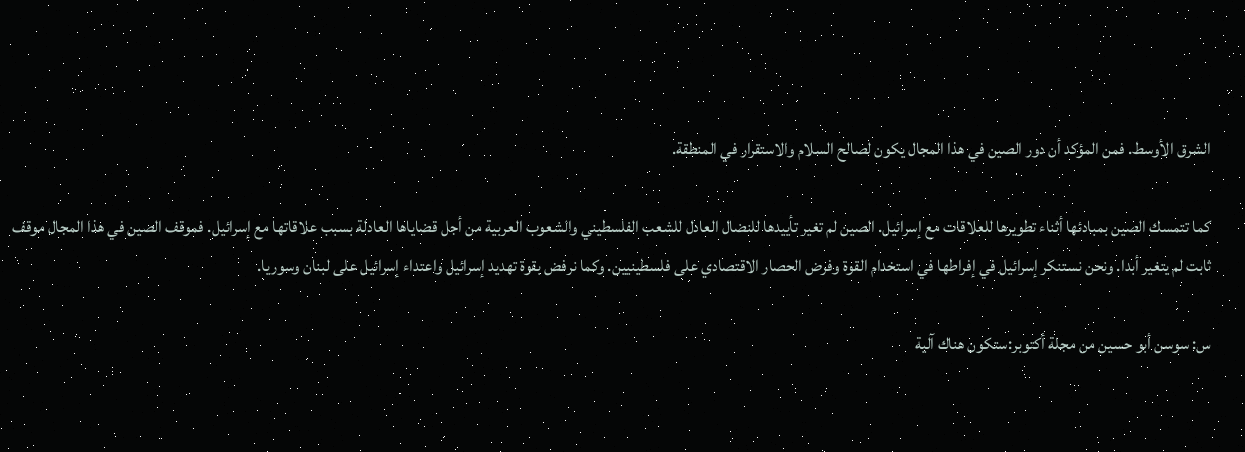الشرق الأوسط. فمن المؤكد أن دور الصين في هذا المجال يكون لصالح السلام والاستقرار في المنطقة.

كما تتمسك الصين بمبادئها أثناء تطويرها للعلاقات مع إسرائيل. الصين لم تغير تأييدها للنضال العادل للشعب الفلسطيني والشعوب العربية من أجل قضاياها العادلة بسبب علاقاتها مع إسرائيل. فموقف الصين في هذا المجال موقف ثابت لم يتغير أبدا. ونحن نستنكر إسرائيل في إفراطها في استخدام القوة وفرض الحصار الاقتصادي على فلسطينيين. وكما نرفض بقوة تهديد إسرائيل واعتداء إسرائيل على لبنان وسوريا.

س: سوسن أبو حسين من مجلة أكتوبر:ستكون هناك آلية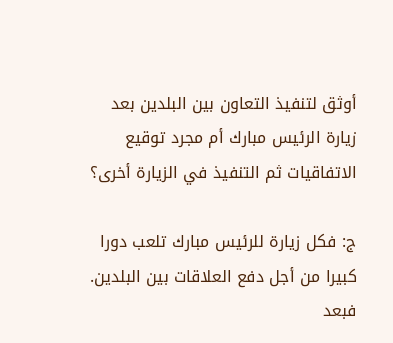أوثق لتنفيذ التعاون بين البلدين بعد زيارة الرئيس مبارك أم مجرد توقيع الاتفاقيات ثم التنفيذ في الزيارة أخرى؟

ج: فكل زيارة للرئيس مبارك تلعب دورا كبيرا من أجل دفع العلاقات بين البلدين. فبعد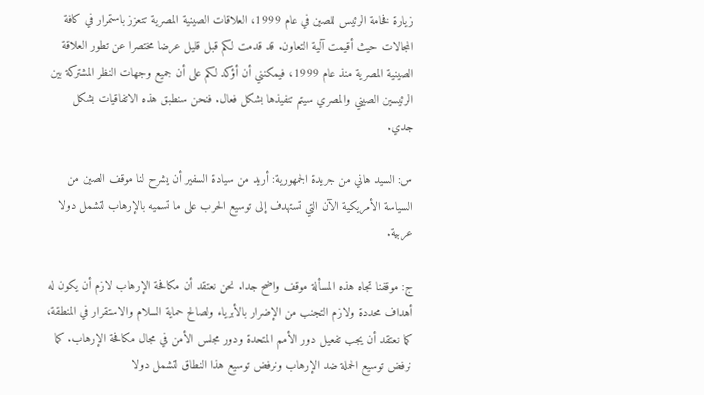زيارة فخامة الرئيس للصين في عام 1999، العلاقات الصينية المصرية تتعزز باستمرار في كافة المجالات حيث أقيمت آلية التعاون. قد قدمت لكم قبل قليل عرضا مختصرا عن تطور العلاقة الصينية المصرية منذ عام 1999، فيمكنني أن أؤكد لكم على أن جميع وجهات النظر المشتركة بين الرئيسين الصيني والمصري سيتم تنفيذها بشكل فعال. فنحن سنطبق هذه الاتفاقيات بشكل جدي.

س: السيد هاني من جريدة الجمهورية: أريد من سيادة السفير أن يشرح لنا موقف الصين من السياسة الأمريكية الآن التي تستهدف إلى توسيع الحرب على ما تسميه بالإرهاب لتشمل دولا عربية.

ج: موقفنا تجاه هذه المسألة موقف واضح جدا. نحن نعتقد أن مكافحة الإرهاب لازم أن يكون له أهداف محددة ولازم التجنب من الإضرار بالأبرياء ولصالح حماية السلام والاستقرار في المنطقة، كما نعتقد أن يجب تفعيل دور الأمم المتحدة ودور مجلس الأمن في مجال مكافحة الإرهاب. كما نرفض توسيع الحملة ضد الإرهاب ونرفض توسيع هذا النطاق لتشمل دولا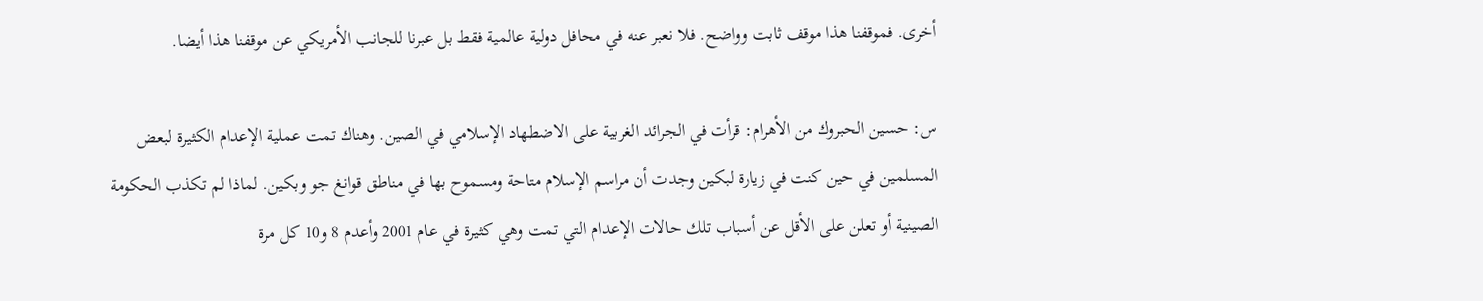أخرى. فموقفنا هذا موقف ثابت وواضح. فلا نعبر عنه في محافل دولية عالمية فقط بل عبرنا للجانب الأمريكي عن موقفنا هذا أيضا.

س: حسين الحبروك من الأهرام: قرأت في الجرائد الغربية على الاضطهاد الإسلامي في الصين. وهناك تمت عملية الإعدام الكثيرة لبعض المسلمين في حين كنت في زيارة لبكين وجدت أن مراسم الإسلام متاحة ومسموح بها في مناطق قوانغ جو وبكين. لماذا لم تكذب الحكومة الصينية أو تعلن على الأقل عن أسباب تلك حالات الإعدام التي تمت وهي كثيرة في عام 2001 وأعدم 8 و10 كل مرة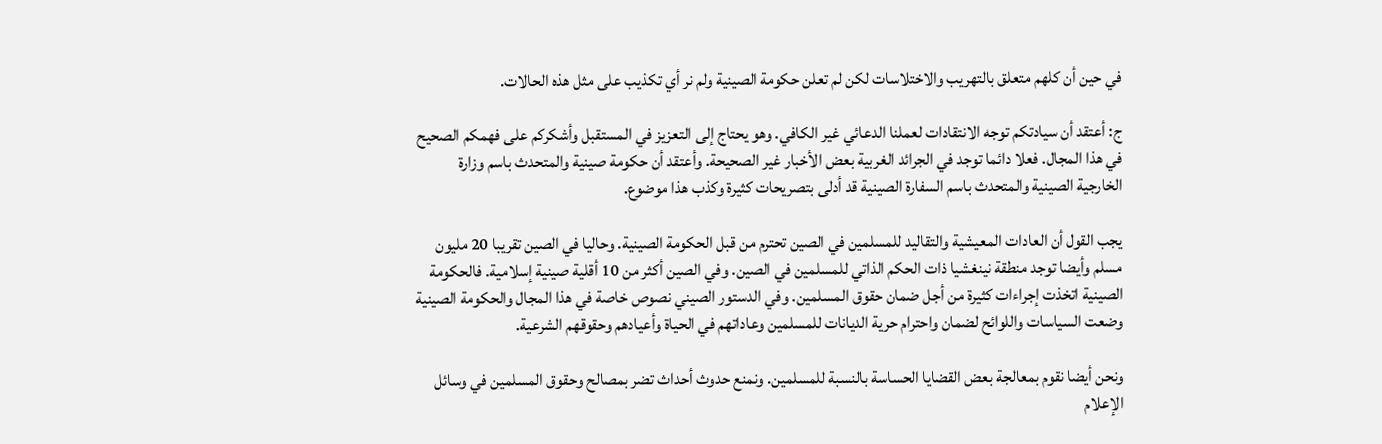في حين أن كلهم متعلق بالتهريب والاختلاسات لكن لم تعلن حكومة الصينية ولم نر أي تكذيب على مثل هذه الحالات.

ج: أعتقد أن سيادتكم توجه الانتقادات لعملنا الدعائي غير الكافي. وهو يحتاج إلى التعزيز في المستقبل وأشكركم على فهمكم الصحيح في هذا المجال. فعلا دائما توجد في الجرائد الغربية بعض الأخبار غير الصحيحة. وأعتقد أن حكومة صينية والمتحدث باسم وزارة الخارجية الصينية والمتحدث باسم السفارة الصينية قد أدلى بتصريحات كثيرة وكذب هذا موضوع.

يجب القول أن العادات المعيشية والتقاليد للمسلمين في الصين تحترم من قبل الحكومة الصينية. وحاليا في الصين تقريبا 20 مليون مسلم وأيضا توجد منطقة نينغشيا ذات الحكم الذاتي للمسلمين في الصين. وفي الصين أكثر من 10 أقلية صينية إسلامية. فالحكومة الصينية اتخذت إجراءات كثيرة من أجل ضمان حقوق المسلمين. وفي الدستور الصيني نصوص خاصة في هذا المجال والحكومة الصينية وضعت السياسات واللوائح لضمان واحترام حرية الديانات للمسلمين وعاداتهم في الحياة وأعيادهم وحقوقهم الشرعية.

ونحن أيضا نقوم بمعالجة بعض القضايا الحساسة بالنسبة للمسلمين. ونمنع حدوث أحداث تضر بمصالح وحقوق المسلمين في وسائل الإعلام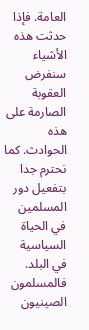العامة. فإذا حدثت هذه الأشياء سنفرض العقوبة الصارمة على هذه الحوادث. كما نحترم جدا بتفعيل دور المسلمين في الحياة السياسية في البلد. فالمسلمون الصينيون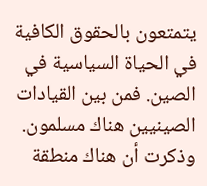يتمتعون بالحقوق الكافية في الحياة السياسية في الصين. فمن بين القيادات الصينيين هناك مسلمون. وذكرت أن هناك منطقة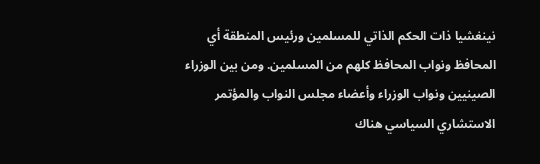نينغشيا ذات الحكم الذاتي للمسلمين ورئيس المنطقة أي المحافظ ونواب المحافظ كلهم من المسلمين. ومن بين الوزراء الصينيين ونواب الوزراء وأعضاء مجلس النواب والمؤتمر الاستشاري السياسي هناك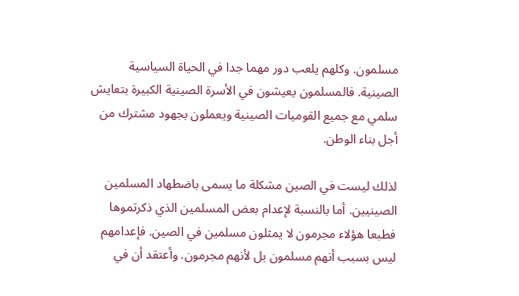مسلمون. وكلهم يلعب دور مهما جدا في الحياة السياسية الصينية. فالمسلمون يعيشون في الأسرة الصينية الكبيرة بتعايش سلمي مع جميع القوميات الصينية ويعملون بجهود مشترك من أجل بناء الوطن.

لذلك ليست في الصين مشكلة ما يسمى باضطهاد المسلمين الصينيين. أما بالنسبة لإعدام بعض المسلمين الذي ذكرتموها فطبعا هؤلاء مجرمون لا يمثلون مسلمين في الصين. فإعدامهم ليس بسبب أنهم مسلمون بل لأنهم مجرمون. وأعتقد أن في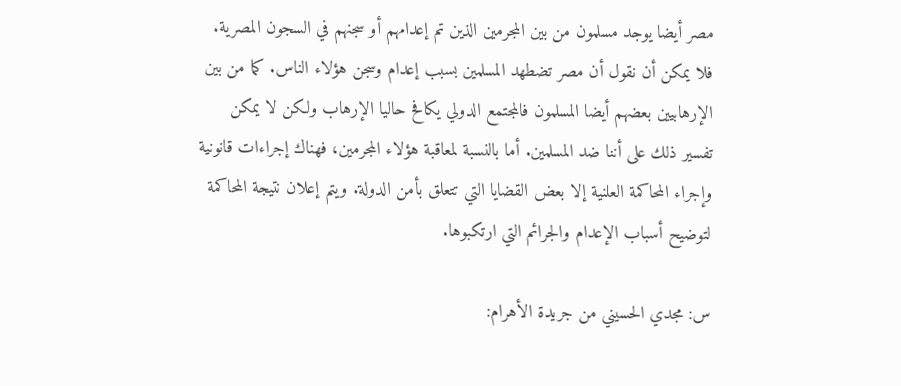مصر أيضا يوجد مسلمون من بين المجرمين الذين تم إعدامهم أو سجنهم في السجون المصرية. فلا يمكن أن نقول أن مصر تضطهد المسلمين بسبب إعدام وسجن هؤلاء الناس. كما من بين الإرهابيين بعضهم أيضا المسلمون فالمجتمع الدولي يكافح حاليا الإرهاب ولكن لا يمكن تفسير ذلك على أننا ضد المسلمين. أما بالنسبة لمعاقبة هؤلاء المجرمين، فهناك إجراءات قانونية وإجراء المحاكمة العلنية إلا بعض القضايا التي تتعلق بأمن الدولة. ويتم إعلان نتيجة المحاكمة لتوضيح أسباب الإعدام والجرائم التي ارتكبوها.

س: مجدي الحسيني من جريدة الأهرام: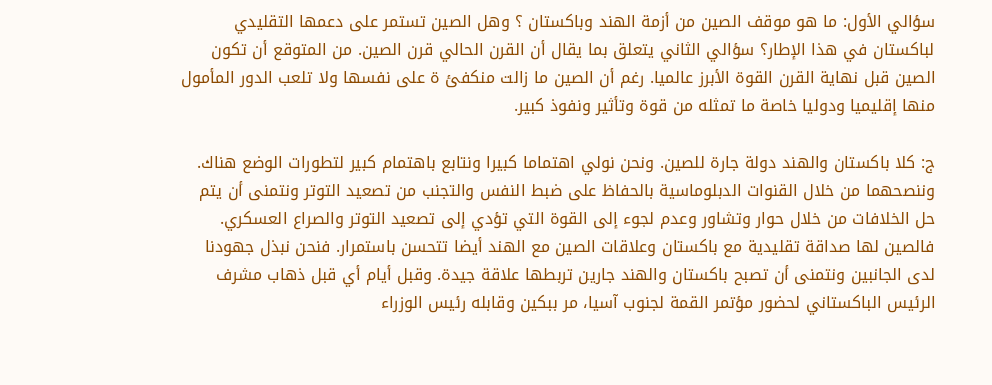سؤالي الأول: ما هو موقف الصين من أزمة الهند وباكستان ؟ وهل الصين تستمر على دعمها التقليدي لباكستان في هذا الإطار؟ سؤالي الثاني يتعلق بما يقال أن القرن الحالي قرن الصين. من المتوقع أن تكون الصين قبل نهاية القرن القوة الأبرز عالميا. رغم أن الصين ما زالت منكفئ ة على نفسها ولا تلعب الدور المأمول منها إقليميا ودوليا خاصة ما تمثله من قوة وتأثير ونفوذ كبير.

ج: كلا باكستان والهند دولة جارة للصين. ونحن نولي اهتماما كبيرا ونتابع باهتمام كبير لتطورات الوضع هناك. وننصحهما من خلال القنوات الدبلوماسية بالحفاظ على ضبط النفس والتجنب من تصعيد التوتر ونتمنى أن يتم حل الخلافات من خلال حوار وتشاور وعدم لجوء إلى القوة التي تؤدي إلى تصعيد التوتر والصراع العسكري. فالصين لها صداقة تقليدية مع باكستان وعلاقات الصين مع الهند أيضا تتحسن باستمرار. فنحن نبذل جهودنا لدى الجانبين ونتمنى أن تصبح باكستان والهند جارين تربطها علاقة جيدة. وقبل أيام أي قبل ذهاب مشرف الرئيس الباكستاني لحضور مؤتمر القمة لجنوب آسيا، مر ببكين وقابله رئيس الوزراء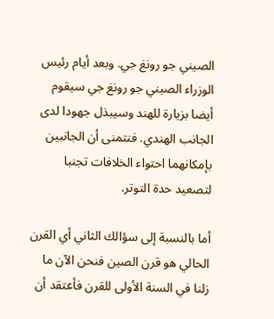الصيني جو رونغ جي. وبعد أيام رئيس الوزراء الصيني جو رونغ جي سيقوم أيضا بزيارة للهند وسيبذل جهودا لدى الجانب الهندي. فنتمنى أن الجانبين بإمكانهما احتواء الخلافات تجنبا لتصعيد حدة التوتر.

أما بالنسبة إلى سؤالك الثاني أي القرن الحالي هو قرن الصين فنحن الآن ما زلنا في السنة الأولى للقرن فأعتقد أن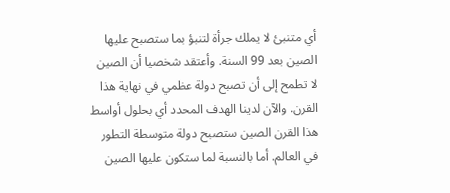أي متنبئ لا يملك جرأة لتنبؤ بما ستصبح عليها الصين بعد 99 السنة. وأعتقد شخصيا أن الصين لا تطمح إلى أن تصبح دولة عظمي في نهاية هذا القرن. والآن لدينا الهدف المحدد أي بحلول أواسط هذا القرن الصين ستصبح دولة متوسطة التطور في العالم. أما بالنسبة لما ستكون عليها الصين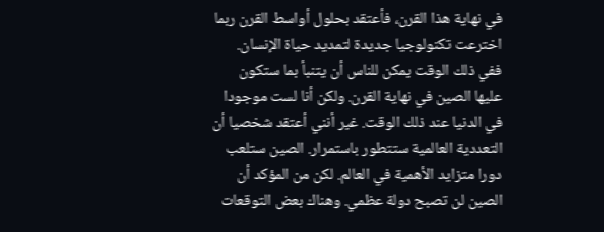في نهاية هذا القرن، فأعتقد بحلول أواسط القرن ربما اخترعت تكنولوجيا جديدة لتمديد حياة الإنسان. ففي ذلك الوقت يمكن للناس أن يتنبأ بما ستكون عليها الصين في نهاية القرن. ولكن أنا لست موجودا في الدنيا عند ذلك الوقت. غير أنني أعتقد شخصيا أن التعددية العالمية ستتطور باستمرار. الصين ستلعب دورا متزايد الأهمية في العالم. لكن من المؤكد أن الصين لن تصبح دولة عظمي. وهناك بعض التوقعات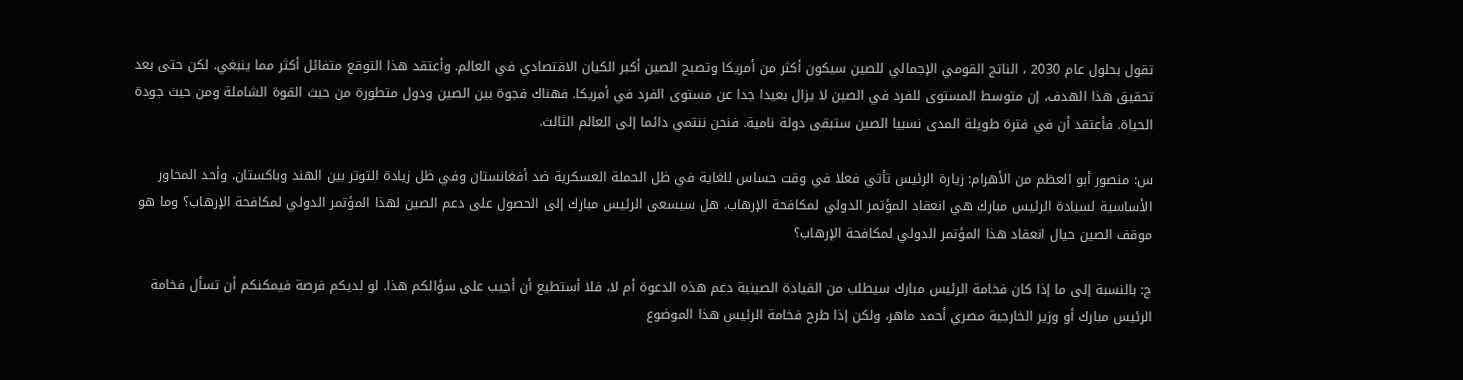تقول بحلول عام 2030 ، الناتج القومي الإجمالي للصين سيكون أكثر من أمريكا وتصبح الصين أكبر الكيان الاقتصادي في العالم. وأعتقد هذا التوقع متفائل أكثر مما ينبغي. لكن حتى بعد تحقيق هذا الهدف، إن متوسط المستوى للفرد في الصين لا يزال بعيدا جدا عن مستوى الفرد في أمريكا. فهناك فجوة بين الصين ودول متطورة من حيث القوة الشاملة ومن حيث جودة الحياة. فأعتقد أن في فترة طويلة المدى نسبيا الصين ستبقى دولة نامية. فنحن ننتمي دائما إلى العالم الثالث.

س: منصور أبو العظم من الأهرام: زيارة الرئيس تأتي فعلا في وقت حساس للغاية في ظل الحملة العسكرية ضد أفغانستان وفي ظل زيادة التوتر بين الهند وباكستان. وأحد المحاور الأساسية لسيادة الرئيس مبارك هي انعقاد المؤتمر الدولي لمكافحة الإرهاب. هل سيسعى الرئيس مبارك إلى الحصول على دعم الصين لهذا المؤتمر الدولي لمكافحة الإرهاب؟ وما هو موقف الصين حيال انعقاد هذا المؤتمر الدولي لمكافحة الإرهاب؟

ج: بالنسبة إلى ما إذا كان فخامة الرئيس مبارك سيطلب من القيادة الصينية دعم هذه الدعوة أم لا، فلا أستطيع أن أجيب على سؤالكم هذا. لو لديكم فرصة فيمكنكم أن تسأل فخامة الرئيس مبارك أو وزير الخارجية مصري أحمد ماهر، ولكن إذا طرح فخامة الرئيس هذا الموضوع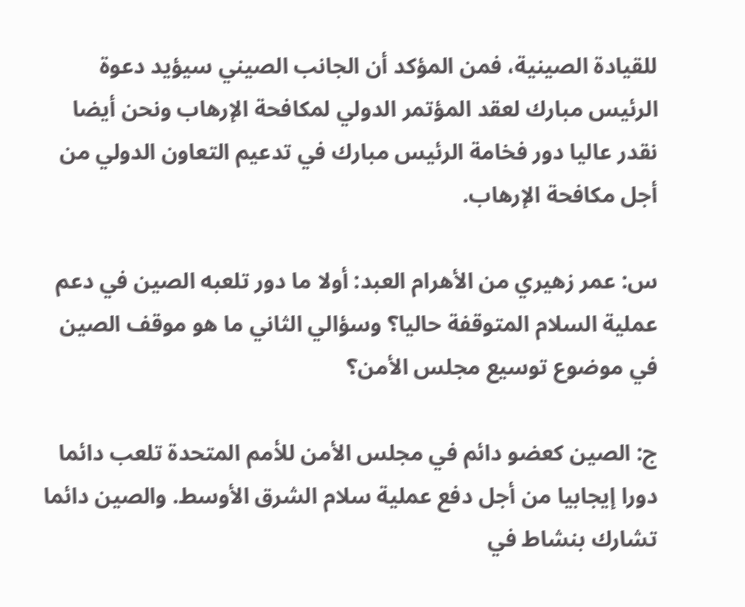للقيادة الصينية، فمن المؤكد أن الجانب الصيني سيؤيد دعوة الرئيس مبارك لعقد المؤتمر الدولي لمكافحة الإرهاب ونحن أيضا نقدر عاليا دور فخامة الرئيس مبارك في تدعيم التعاون الدولي من أجل مكافحة الإرهاب.

س: عمر زهيري من الأهرام العبد: أولا ما دور تلعبه الصين في دعم عملية السلام المتوقفة حاليا؟ وسؤالي الثاني ما هو موقف الصين في موضوع توسيع مجلس الأمن؟

ج: الصين كعضو دائم في مجلس الأمن للأمم المتحدة تلعب دائما دورا إيجابيا من أجل دفع عملية سلام الشرق الأوسط. والصين دائما تشارك بنشاط في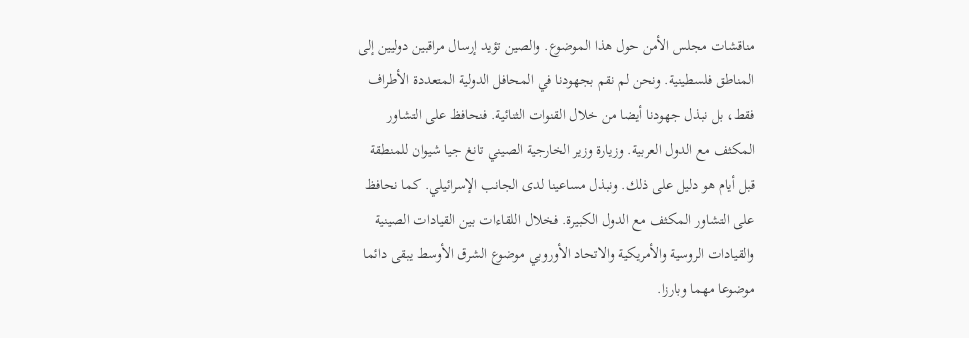مناقشات مجلس الأمن حول هذا الموضوع. والصين تؤيد إرسال مراقبين دوليين إلى المناطق فلسطينية. ونحن لم نقم بجهودنا في المحافل الدولية المتعددة الأطراف فقط، بل نبذل جهودنا أيضا من خلال القنوات الثنائية. فنحافظ على التشاور المكثف مع الدول العربية. وزيارة وزير الخارجية الصيني تانغ جيا شيوان للمنطقة قبل أيام هو دليل على ذلك. ونبذل مساعينا لدى الجانب الإسرائيلي. كما نحافظ على التشاور المكثف مع الدول الكبيرة. فخلال اللقاءات بين القيادات الصينية والقيادات الروسية والأمريكية والاتحاد الأوروبي موضوع الشرق الأوسط يبقى دائما موضوعا مهما وبارزا.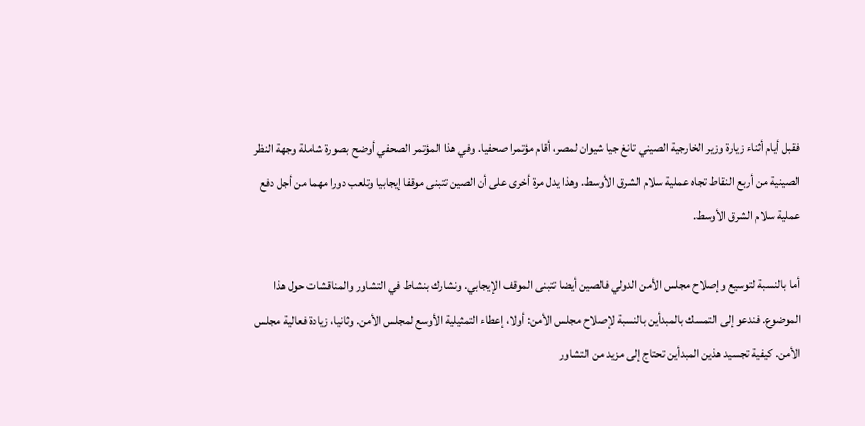فقبل أيام أثناء زيارة وزير الخارجية الصيني تانغ جيا شيوان لمصر، أقام مؤتمرا صحفيا. وفي هذا المؤتمر الصحفي أوضح بصورة شاملة وجهة النظر الصينية من أربع النقاط تجاه عملية سلام الشرق الأوسط. وهذا يدل مرة أخرى على أن الصين تتبنى موقفا إيجابيا وتلعب دورا مهما من أجل دفع عملية سلام الشرق الأوسط.

أما بالنسبة لتوسيع وإصلاح مجلس الأمن الدولي فالصين أيضا تتبنى الموقف الإيجابي. ونشارك بنشاط في التشاور والمناقشات حول هذا الموضوع. فندعو إلى التمسك بالمبدأين بالنسبة لإصلاح مجلس الأمن: أولا، إعطاء التمثيلية الأوسع لمجلس الأمن. وثانيا، زيادة فعالية مجلس الأمن. كيفية تجسيد هذين المبدأين تحتاج إلى مزيد من التشاور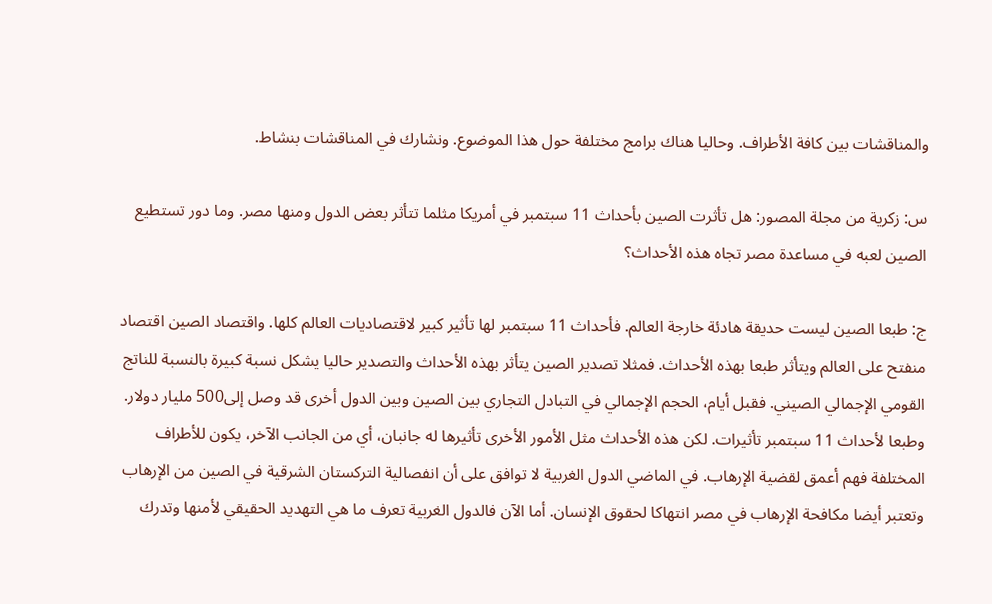والمناقشات بين كافة الأطراف. وحاليا هناك برامج مختلفة حول هذا الموضوع. ونشارك في المناقشات بنشاط.

س: زكرية من مجلة المصور: هل تأثرت الصين بأحداث 11 سبتمبر في أمريكا مثلما تتأثر بعض الدول ومنها مصر. وما دور تستطيع الصين لعبه في مساعدة مصر تجاه هذه الأحداث؟

ج: طبعا الصين ليست حديقة هادئة خارجة العالم. فأحداث 11 سبتمبر لها تأثير كبير لاقتصاديات العالم كلها. واقتصاد الصين اقتصاد منفتح على العالم ويتأثر طبعا بهذه الأحداث. فمثلا تصدير الصين يتأثر بهذه الأحداث والتصدير حاليا يشكل نسبة كبيرة بالنسبة للناتج القومي الإجمالي الصيني. فقبل أيام، الحجم الإجمالي في التبادل التجاري بين الصين وبين الدول أخرى قد وصل إلى500 مليار دولار. وطبعا لأحداث 11 سبتمبر تأثيرات. لكن هذه الأحداث مثل الأمور الأخرى تأثيرها له جانبان، أي من الجانب الآخر، يكون للأطراف المختلفة فهم أعمق لقضية الإرهاب. في الماضي الدول الغربية لا توافق على أن انفصالية التركستان الشرقية في الصين من الإرهاب وتعتبر أيضا مكافحة الإرهاب في مصر انتهاكا لحقوق الإنسان. أما الآن فالدول الغربية تعرف ما هي التهديد الحقيقي لأمنها وتدرك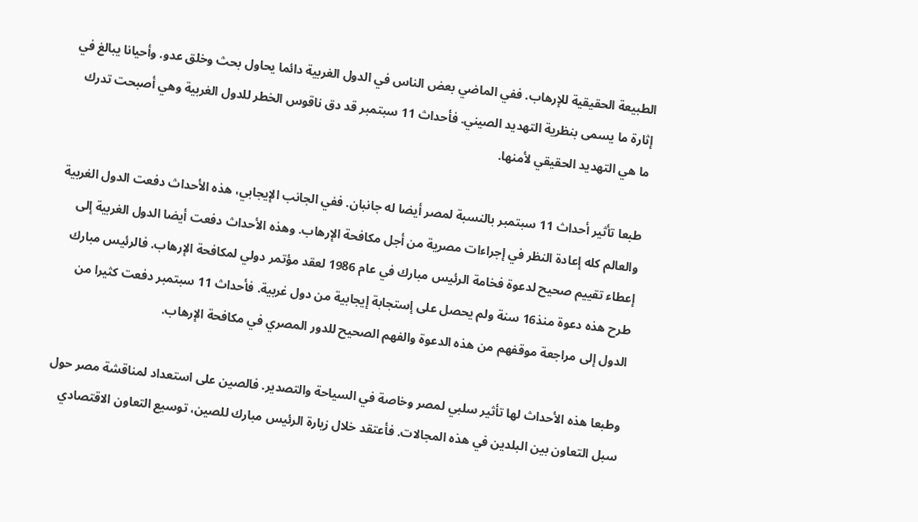الطبيعة الحقيقية للإرهاب. ففي الماضي بعض الناس في الدول الغربية دائما يحاول بحث وخلق عدو. وأحيانا يبالغ في إثارة ما يسمى بنظرية التهديد الصيني. فأحداث 11 سبتمبر قد دق ناقوس الخطر للدول الغربية وهي أصبحت تدرك ما هي التهديد الحقيقي لأمنها.

طبعا تأثير أحداث 11 سبتمبر بالنسبة لمصر أيضا له جانبان. ففي الجانب الإيجابي، هذه الأحداث دفعت الدول الغربية والعالم كله إعادة النظر في إجراءات مصرية من أجل مكافحة الإرهاب. وهذه الأحداث دفعت أيضا الدول الغربية إلى إعطاء تقييم صحيح لدعوة فخامة الرئيس مبارك في عام 1986 لعقد مؤتمر دولي لمكافحة الإرهاب. فالرئيس مبارك طرح هذه دعوة منذ16 سنة ولم يحصل على إستجابة إيجابية من دول غربية. فأحداث 11 سبتمبر دفعت كثيرا من الدول إلى مراجعة موقفهم من هذه الدعوة والفهم الصحيح للدور المصري في مكافحة الإرهاب.

وطبعا هذه الأحداث لها تأثير سلبي لمصر وخاصة في السياحة والتصدير. فالصين على استعداد لمناقشة مصر حول سبل التعاون بين البلدين في هذه المجالات. فأعتقد خلال زيارة الرئيس مبارك للصين، توسيع التعاون الاقتصادي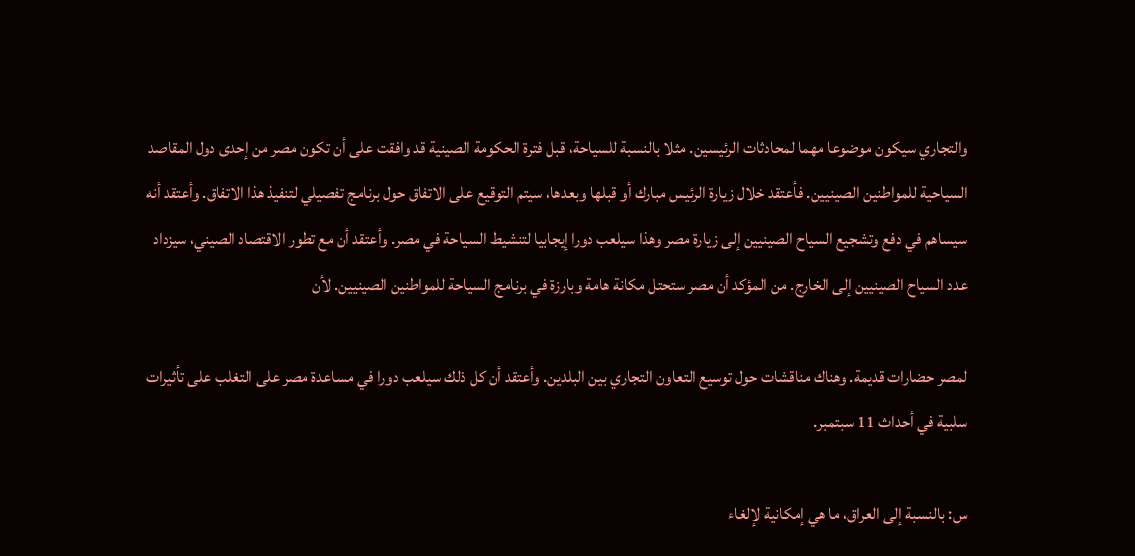والتجاري سيكون موضوعا مهما لمحادثات الرئيسين. مثلا بالنسبة للسياحة، قبل فترة الحكومة الصينية قد وافقت على أن تكون مصر من إحدى دول المقاصد السياحية للمواطنين الصينيين. فأعتقد خلال زيارة الرئيس مبارك أو قبلها وبعدها، سيتم التوقيع على الاتفاق حول برنامج تفصيلي لتنفيذ هذا الاتفاق. وأعتقد أنه سيساهم في دفع وتشجيع السياح الصينيين إلى زيارة مصر وهذا سيلعب دورا إيجابيا لتنشيط السياحة في مصر. وأعتقد أن مع تطور الاقتصاد الصيني، سيزداد عدد السياح الصينيين إلى الخارج. من المؤكد أن مصر ستحتل مكانة هامة وبارزة في برنامج السياحة للمواطنين الصينيين. لأن

لمصر حضارات قديمة. وهناك مناقشات حول توسيع التعاون التجاري بين البلدين. وأعتقد أن كل ذلك سيلعب دورا في مساعدة مصر على التغلب على تأثيرات سلبية في أحداث 11 سبتمبر.

س: بالنسبة إلى العراق، ما هي إمكانية لإلغاء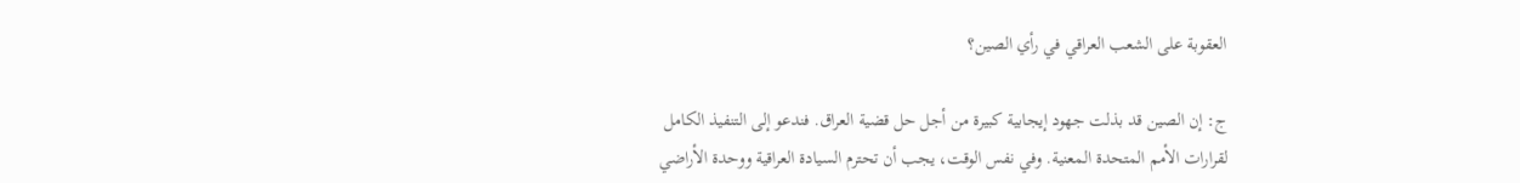العقوبة على الشعب العراقي في رأي الصين؟

ج: إن الصين قد بذلت جهود إيجابية كبيرة من أجل حل قضية العراق. فندعو إلى التنفيذ الكامل لقرارات الأمم المتحدة المعنية. وفي نفس الوقت، يجب أن تحترم السيادة العراقية ووحدة الأراضي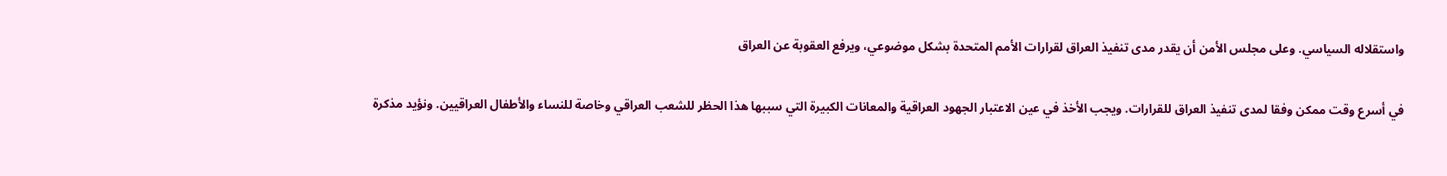واستقلاله السياسي. وعلى مجلس الأمن أن يقدر مدى تنفيذ العراق لقرارات الأمم المتحدة بشكل موضوعي، ويرفع العقوبة عن العراق

في أسرع وقت ممكن وفقا لمدى تنفيذ العراق للقرارات. ويجب الأخذ في عين الاعتبار الجهود العراقية والمعانات الكبيرة التي سببها هذا الحظر للشعب العراقي وخاصة للنساء والأطفال العراقيين. ونؤيد مذكرة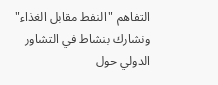التفاهم "النفط مقابل الغذاء" ونشارك بنشاط في التشاور الدولي حول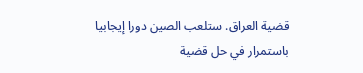قضية العراق. ستلعب الصين دورا إيجابيا باستمرار في حل قضية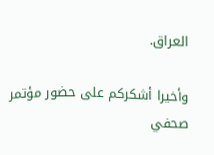العراق.

وأخيرا أشكركم على حضور مؤتمر صحفي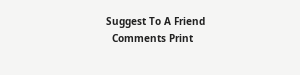Suggest To A Friend
  Comments Print